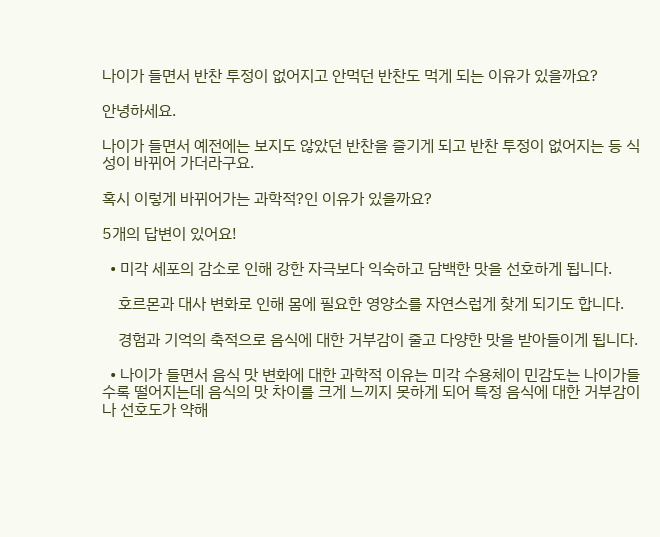나이가 들면서 반찬 투정이 없어지고 안먹던 반찬도 먹게 되는 이유가 있을까요?

안녕하세요.

나이가 들면서 예전에는 보지도 않았던 반찬을 즐기게 되고 반찬 투정이 없어지는 등 식성이 바뀌어 가더라구요.

혹시 이렇게 바뀌어가는 과학적?인 이유가 있을까요?

5개의 답변이 있어요!

  • 미각 세포의 감소로 인해 강한 자극보다 익숙하고 담백한 맛을 선호하게 됩니다.

    호르몬과 대사 변화로 인해 몸에 필요한 영양소를 자연스럽게 찾게 되기도 합니다.

    경험과 기억의 축적으로 음식에 대한 거부감이 줄고 다양한 맛을 받아들이게 됩니다.

  • 나이가 들면서 음식 맛 변화에 대한 과학적 이유는 미각 수용체이 민감도는 나이가들수록 떨어지는데 음식의 맛 차이를 크게 느끼지 못하게 되어 특정 음식에 대한 거부감이나 선호도가 약해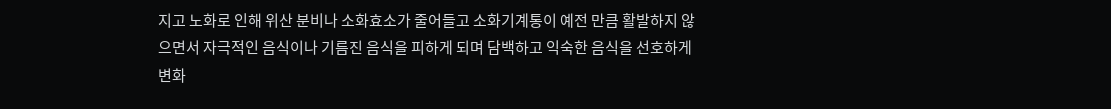지고 노화로 인해 위산 분비나 소화효소가 줄어들고 소화기계통이 예전 만큼 활발하지 않으면서 자극적인 음식이나 기름진 음식을 피하게 되며 담백하고 익숙한 음식을 선호하게 변화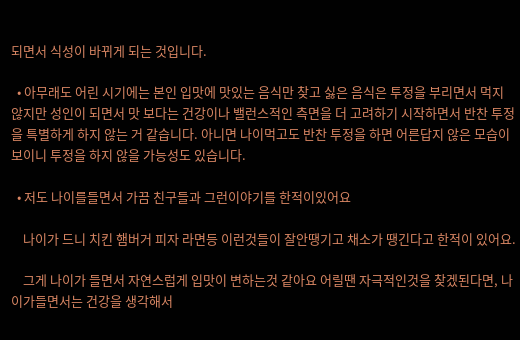되면서 식성이 바뀌게 되는 것입니다.

  • 아무래도 어린 시기에는 본인 입맛에 맛있는 음식만 찾고 싫은 음식은 투정을 부리면서 먹지 않지만 성인이 되면서 맛 보다는 건강이나 밸런스적인 측면을 더 고려하기 시작하면서 반찬 투정을 특별하게 하지 않는 거 같습니다. 아니면 나이먹고도 반찬 투정을 하면 어른답지 않은 모습이 보이니 투정을 하지 않을 가능성도 있습니다.

  • 저도 나이를들면서 가끔 친구들과 그런이야기를 한적이있어요

    나이가 드니 치킨 햄버거 피자 라면등 이런것들이 잘안땡기고 채소가 땡긴다고 한적이 있어요.

    그게 나이가 들면서 자연스럽게 입맛이 변하는것 같아요 어릴땐 자극적인것을 찾겠된다면, 나이가들면서는 건강을 생각해서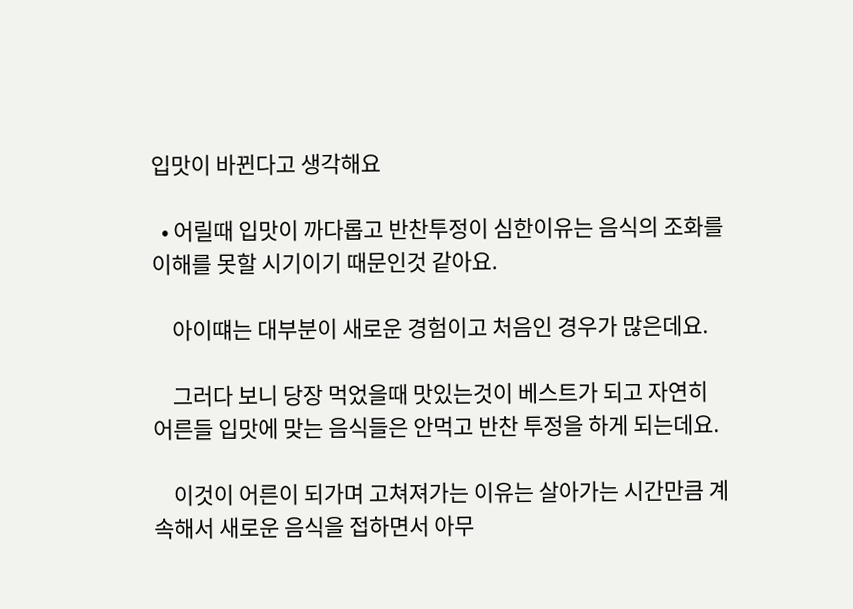입맛이 바뀐다고 생각해요

  • 어릴때 입맛이 까다롭고 반찬투정이 심한이유는 음식의 조화를 이해를 못할 시기이기 때문인것 같아요.

    아이떄는 대부분이 새로운 경험이고 처음인 경우가 많은데요.

    그러다 보니 당장 먹었을때 맛있는것이 베스트가 되고 자연히 어른들 입맛에 맞는 음식들은 안먹고 반찬 투정을 하게 되는데요.

    이것이 어른이 되가며 고쳐져가는 이유는 살아가는 시간만큼 계속해서 새로운 음식을 접하면서 아무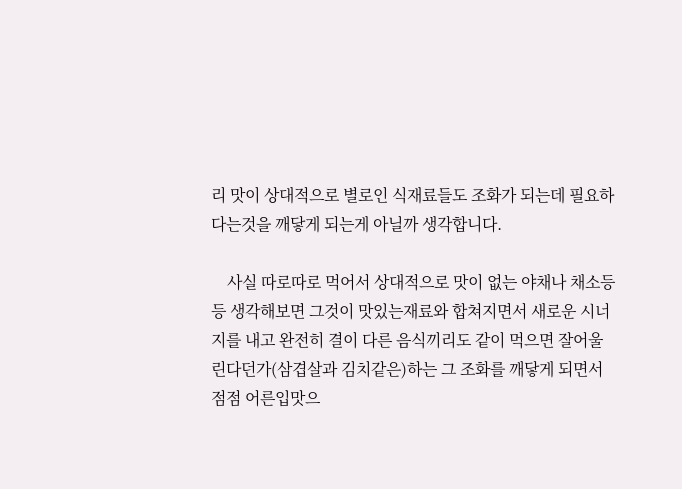리 맛이 상대적으로 별로인 식재료들도 조화가 되는데 필요하다는것을 깨닿게 되는게 아닐까 생각합니다.

    사실 따로따로 먹어서 상대적으로 맛이 없는 야채나 채소등등 생각해보면 그것이 맛있는재료와 합쳐지면서 새로운 시너지를 내고 완전히 결이 다른 음식끼리도 같이 먹으면 잘어울린다던가(삼겹살과 김치같은)하는 그 조화를 깨닿게 되면서 점점 어른입맛으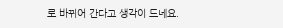로 바뀌어 간다고 생각이 드네요.